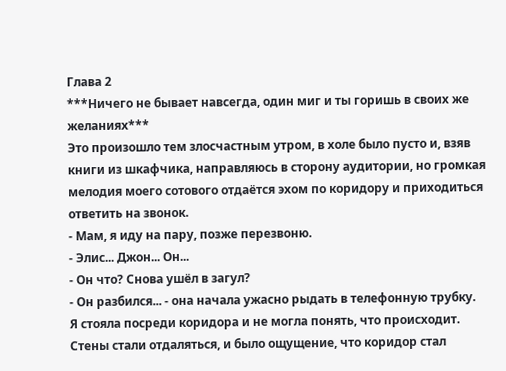Глава 2
***Ничего не бывает навсегда, один миг и ты горишь в своих же желаниях***
Это произошло тем злосчастным утром, в холе было пусто и, взяв книги из шкафчика, направляюсь в сторону аудитории, но громкая мелодия моего сотового отдаётся эхом по коридору и приходиться ответить на звонок.
- Мам, я иду на пару, позже перезвоню.
- Элис... Джон... Он...
- Он что? Снова ушёл в загул?
- Он разбился... - она начала ужасно рыдать в телефонную трубку.
Я стояла посреди коридора и не могла понять, что происходит. Стены стали отдаляться, и было ощущение, что коридор стал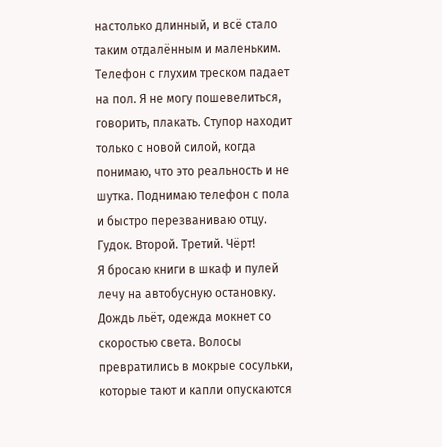настолько длинный, и всё стало таким отдалённым и маленьким. Телефон с глухим треском падает на пол. Я не могу пошевелиться, говорить, плакать. Ступор находит только с новой силой, когда понимаю, что это реальность и не шутка. Поднимаю телефон с пола и быстро перезваниваю отцу. Гудок. Второй. Третий. Чёрт!
Я бросаю книги в шкаф и пулей лечу на автобусную остановку. Дождь льёт, одежда мокнет со скоростью света. Волосы превратились в мокрые сосульки, которые тают и капли опускаются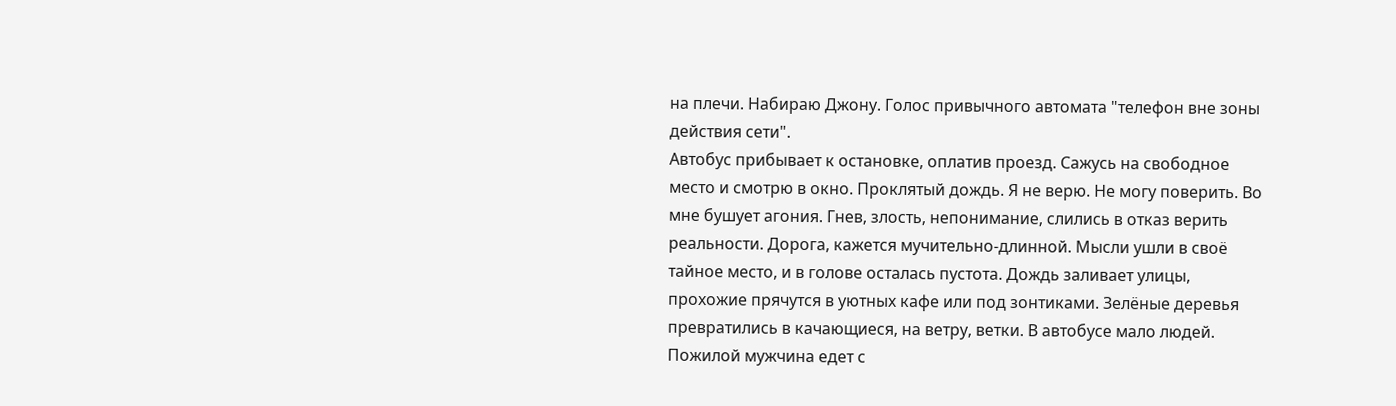на плечи. Набираю Джону. Голос привычного автомата "телефон вне зоны действия сети".
Автобус прибывает к остановке, оплатив проезд. Сажусь на свободное место и смотрю в окно. Проклятый дождь. Я не верю. Не могу поверить. Во мне бушует агония. Гнев, злость, непонимание, слились в отказ верить реальности. Дорога, кажется мучительно-длинной. Мысли ушли в своё тайное место, и в голове осталась пустота. Дождь заливает улицы, прохожие прячутся в уютных кафе или под зонтиками. Зелёные деревья превратились в качающиеся, на ветру, ветки. В автобусе мало людей. Пожилой мужчина едет с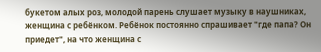букетом алых роз, молодой парень слушает музыку в наушниках, женщина с ребёнком. Ребёнок постоянно спрашивает "где папа? Он приедет", на что женщина с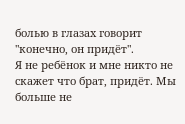болью в глазах говорит "конечно, он придёт".
Я не ребёнок и мне никто не скажет что брат, придёт. Мы больше не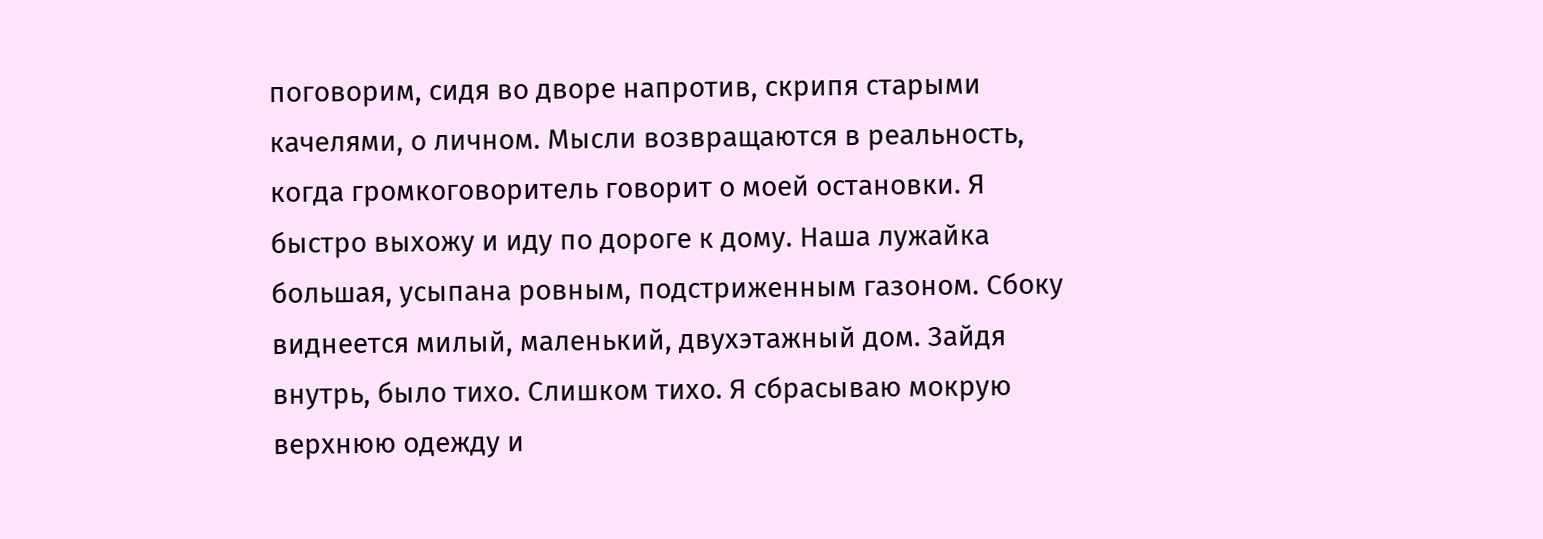поговорим, сидя во дворе напротив, скрипя старыми качелями, о личном. Мысли возвращаются в реальность, когда громкоговоритель говорит о моей остановки. Я быстро выхожу и иду по дороге к дому. Наша лужайка большая, усыпана ровным, подстриженным газоном. Сбоку виднеется милый, маленький, двухэтажный дом. Зайдя внутрь, было тихо. Слишком тихо. Я сбрасываю мокрую верхнюю одежду и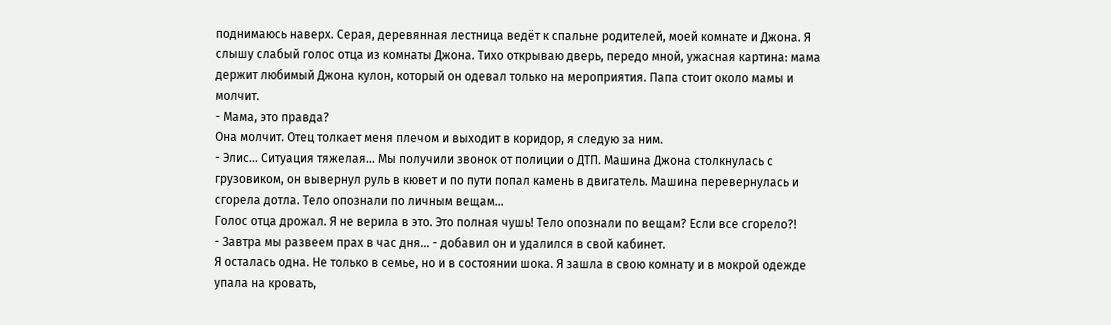поднимаюсь наверх. Серая, деревянная лестница ведёт к спальне родителей, моей комнате и Джона. Я слышу слабый голос отца из комнаты Джона. Тихо открываю дверь, передо мной, ужасная картина: мама держит любимый Джона кулон, который он одевал только на мероприятия. Папа стоит около мамы и молчит.
- Мама, это правда?
Она молчит. Отец толкает меня плечом и выходит в коридор, я следую за ним.
- Элис... Ситуация тяжелая... Мы получили звонок от полиции о ДТП. Машина Джона столкнулась с грузовиком, он вывернул руль в кювет и по пути попал камень в двигатель. Машина перевернулась и сгорела дотла. Тело опознали по личным вещам...
Голос отца дрожал. Я не верила в это. Это полная чушь! Тело опознали по вещам? Если все сгорело?!
- Завтра мы развеем прах в час дня... - добавил он и удалился в свой кабинет.
Я осталась одна. Не только в семье, но и в состоянии шока. Я зашла в свою комнату и в мокрой одежде упала на кровать,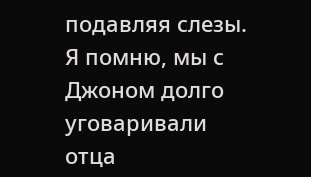подавляя слезы.
Я помню, мы с Джоном долго уговаривали отца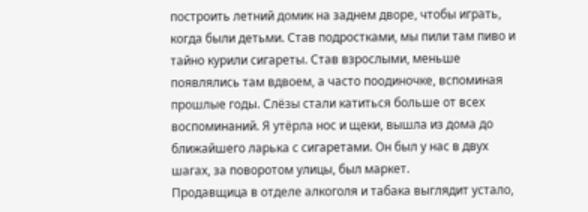построить летний домик на заднем дворе, чтобы играть, когда были детьми. Став подростками, мы пили там пиво и тайно курили сигареты. Став взрослыми, меньше появлялись там вдвоем, а часто поодиночке, вспоминая прошлые годы. Слёзы стали катиться больше от всех воспоминаний. Я утёрла нос и щеки, вышла из дома до ближайшего ларька с сигаретами. Он был у нас в двух шагах, за поворотом улицы, был маркет.
Продавщица в отделе алкоголя и табака выглядит устало,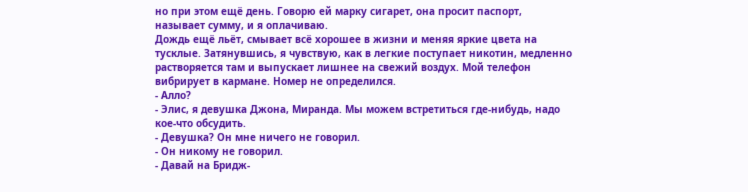но при этом ещё день. Говорю ей марку сигарет, она просит паспорт, называет сумму, и я оплачиваю.
Дождь ещё льёт, смывает всё хорошее в жизни и меняя яркие цвета на тусклые. Затянувшись, я чувствую, как в легкие поступает никотин, медленно растворяется там и выпускает лишнее на свежий воздух. Мой телефон вибрирует в кармане. Номер не определился.
- Алло?
- Элис, я девушка Джона, Миранда. Мы можем встретиться где-нибудь, надо кое-что обсудить.
- Девушка? Он мне ничего не говорил.
- Он никому не говорил.
- Давай на Бридж-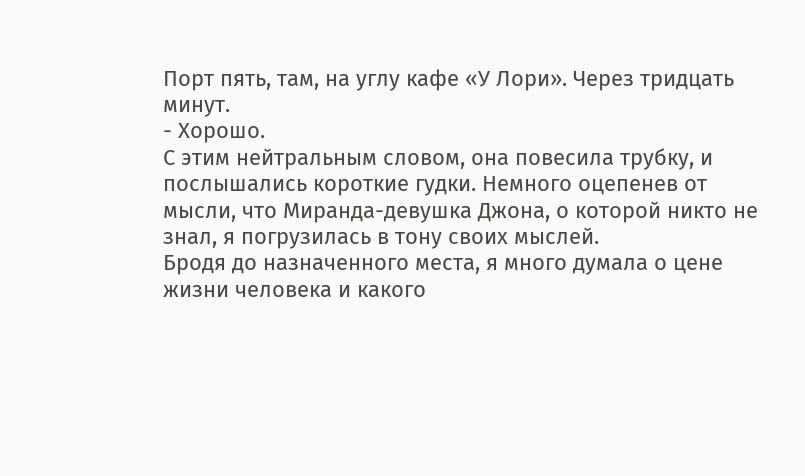Порт пять, там, на углу кафе «У Лори». Через тридцать минут.
- Хорошо.
С этим нейтральным словом, она повесила трубку, и послышались короткие гудки. Немного оцепенев от мысли, что Миранда-девушка Джона, о которой никто не знал, я погрузилась в тону своих мыслей.
Бродя до назначенного места, я много думала о цене жизни человека и какого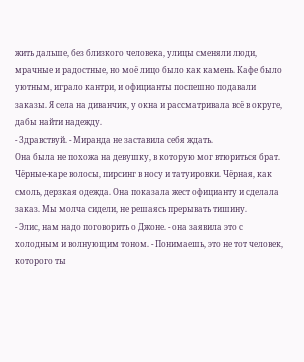жить дальше, без близкого человека, улицы сменяли люди, мрачные и радостные, но моё лицо было как камень. Кафе было уютным, играло кантри, и официанты поспешно подавали заказы. Я села на диванчик, у окна и рассматривала всё в округе, дабы найти надежду.
- Здравствуй. - Миранда не заставила себя ждать.
Она была не похожа на девушку, в которую мог втюриться брат. Чёрные-каре волосы, пирсинг в носу и татуировки. Чёрная, как смоль, дерзкая одежда. Она показала жест официанту и сделала заказ. Мы молча сидели, не решаясь прерывать тишину.
- Элис, нам надо поговорить о Джоне. - она заявила это с холодным и волнующим тоном. - Понимаешь, это не тот человек, которого ты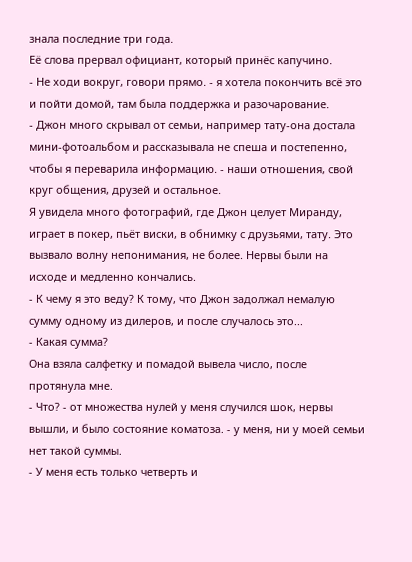знала последние три года.
Её слова прервал официант, который принёс капучино.
- Не ходи вокруг, говори прямо. - я хотела покончить всё это и пойти домой, там была поддержка и разочарование.
- Джон много скрывал от семьи, например тату-она достала мини-фотоальбом и рассказывала не спеша и постепенно, чтобы я переварила информацию. - наши отношения, свой круг общения, друзей и остальное.
Я увидела много фотографий, где Джон целует Миранду, играет в покер, пьёт виски, в обнимку с друзьями, тату. Это вызвало волну непонимания, не более. Нервы были на исходе и медленно кончались.
- К чему я это веду? К тому, что Джон задолжал немалую сумму одному из дилеров, и после случалось это...
- Какая сумма?
Она взяла салфетку и помадой вывела число, после протянула мне.
- Что? - от множества нулей у меня случился шок, нервы вышли, и было состояние коматоза. - у меня, ни у моей семьи нет такой суммы.
- У меня есть только четверть и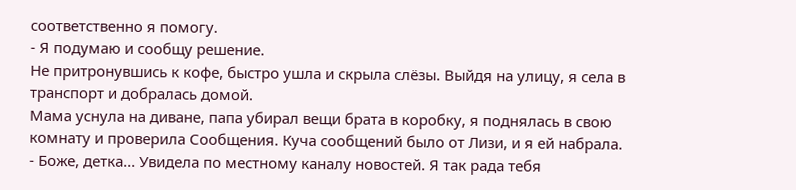соответственно я помогу.
- Я подумаю и сообщу решение.
Не притронувшись к кофе, быстро ушла и скрыла слёзы. Выйдя на улицу, я села в транспорт и добралась домой.
Мама уснула на диване, папа убирал вещи брата в коробку, я поднялась в свою комнату и проверила Сообщения. Куча сообщений было от Лизи, и я ей набрала.
- Боже, детка... Увидела по местному каналу новостей. Я так рада тебя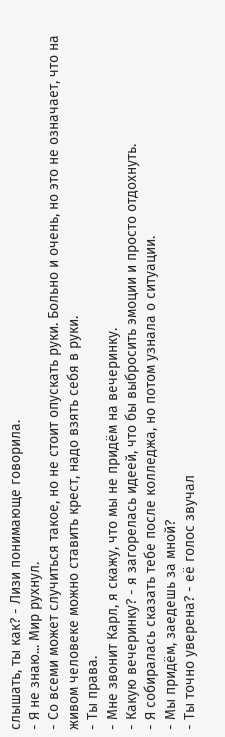слышать, ты как? - Лизи понимающе говорила.
- Я не знаю... Мир рухнул.
- Со всеми может случиться такое, но не стоит опускать руки. Больно и очень, но это не означает, что на живом человеке можно ставить крест, надо взять себя в руки.
- Ты права.
- Мне звонит Карл, я скажу, что мы не придём на вечеринку.
- Какую вечеринку? - я загорелась идеей, что бы выбросить эмоции и просто отдохнуть.
- Я собиралась сказать тебе после колледжа, но потом узнала о ситуации.
- Мы придём, заедешь за мной?
- Ты точно уверена? - её голос звучал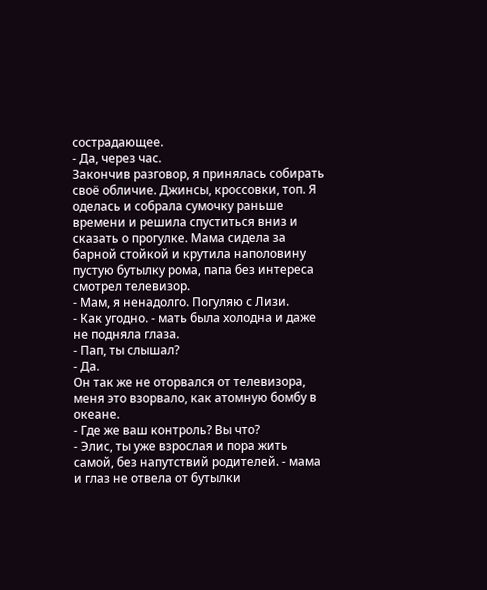сострадающее.
- Да, через час.
Закончив разговор, я принялась собирать своё обличие. Джинсы, кроссовки, топ. Я оделась и собрала сумочку раньше времени и решила спуститься вниз и сказать о прогулке. Мама сидела за барной стойкой и крутила наполовину пустую бутылку рома, папа без интереса смотрел телевизор.
- Мам, я ненадолго. Погуляю с Лизи.
- Как угодно. - мать была холодна и даже не подняла глаза.
- Пап, ты слышал?
- Да.
Он так же не оторвался от телевизора, меня это взорвало, как атомную бомбу в океане.
- Где же ваш контроль? Вы что?
- Элис, ты уже взрослая и пора жить самой, без напутствий родителей. - мама и глаз не отвела от бутылки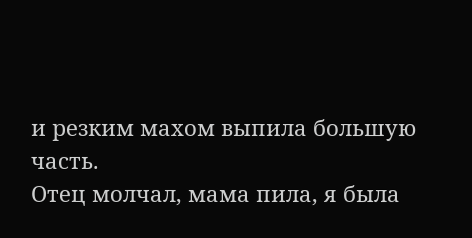и резким махом выпила большую часть.
Отец молчал, мама пила, я была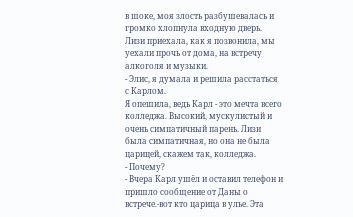в шоке, моя злость разбушевалась и громко хлопнула входную дверь. Лизи приехала, как я позвонила, мы уехали прочь от дома, на встречу алкоголя и музыки.
- Элис, я думала и решила расстаться с Карлом.
Я опешила, ведь Карл - это мечта всего колледжа. Высокий, мускулистый и очень симпатичный парень. Лизи была симпатичная, но она не была царицей, скажем так, колледжа.
- Почему?
- Вчера Карл ушёл и оставил телефон и пришло сообщение от Даны о встрече.-вот кто царица в улье. Эта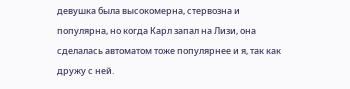девушка была высокомерна, стервозна и популярна, но когда Карл запал на Лизи, она сделалась автоматом тоже популярнее и я, так как дружу с ней.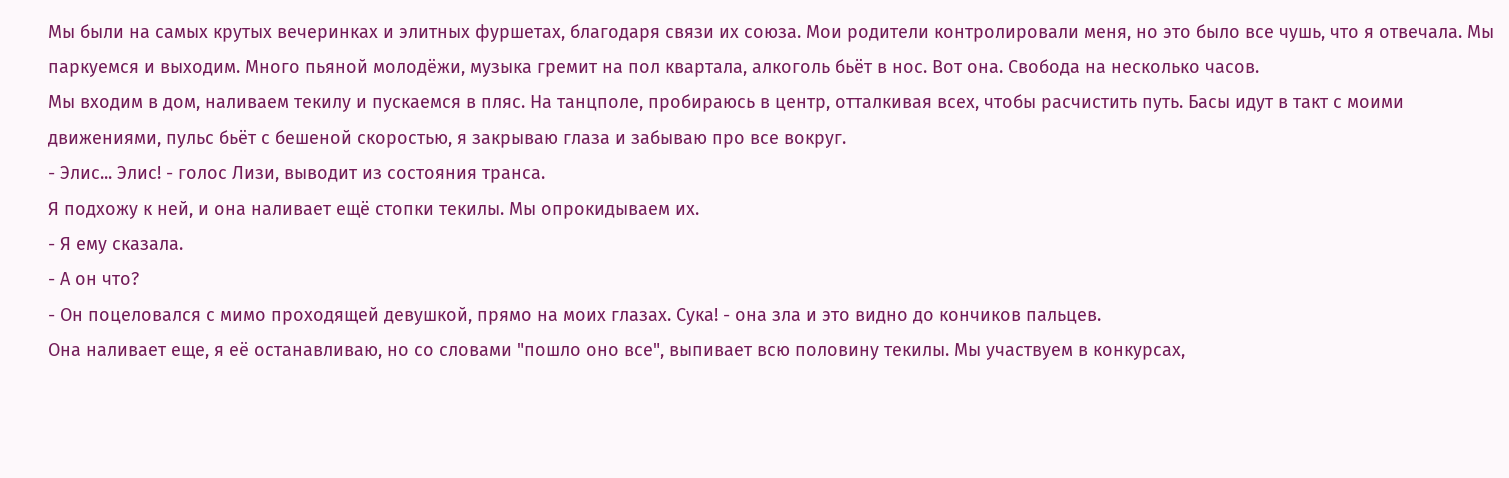Мы были на самых крутых вечеринках и элитных фуршетах, благодаря связи их союза. Мои родители контролировали меня, но это было все чушь, что я отвечала. Мы паркуемся и выходим. Много пьяной молодёжи, музыка гремит на пол квартала, алкоголь бьёт в нос. Вот она. Свобода на несколько часов.
Мы входим в дом, наливаем текилу и пускаемся в пляс. На танцполе, пробираюсь в центр, отталкивая всех, чтобы расчистить путь. Басы идут в такт с моими движениями, пульс бьёт с бешеной скоростью, я закрываю глаза и забываю про все вокруг.
- Элис... Элис! - голос Лизи, выводит из состояния транса.
Я подхожу к ней, и она наливает ещё стопки текилы. Мы опрокидываем их.
- Я ему сказала.
- А он что?
- Он поцеловался с мимо проходящей девушкой, прямо на моих глазах. Сука! - она зла и это видно до кончиков пальцев.
Она наливает еще, я её останавливаю, но со словами "пошло оно все", выпивает всю половину текилы. Мы участвуем в конкурсах,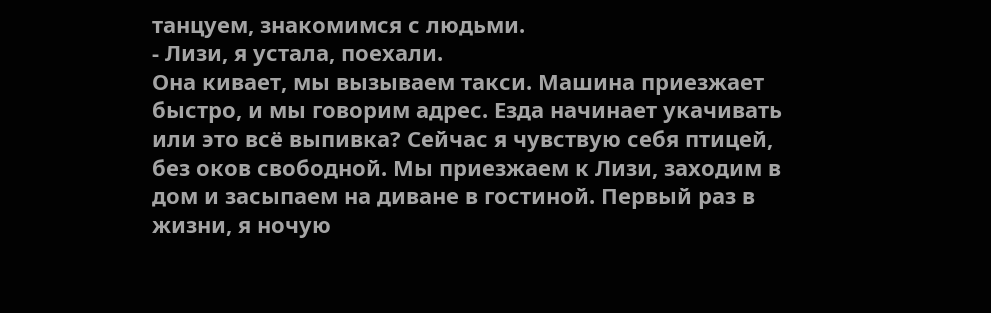танцуем, знакомимся с людьми.
- Лизи, я устала, поехали.
Она кивает, мы вызываем такси. Машина приезжает быстро, и мы говорим адрес. Езда начинает укачивать или это всё выпивка? Сейчас я чувствую себя птицей, без оков свободной. Мы приезжаем к Лизи, заходим в дом и засыпаем на диване в гостиной. Первый раз в жизни, я ночую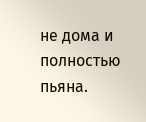не дома и полностью пьяна.